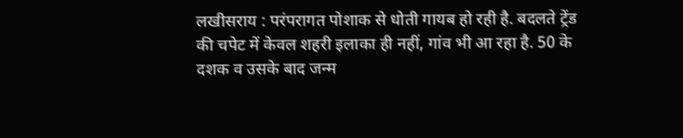लखीसराय : परंपरागत पोशाक से धोती गायब हो रही है. बदलते ट्रेंड की चपेट में केवल शहरी इलाका ही नहीं, गांव भी आ रहा है. 50 के दशक व उसके बाद जन्म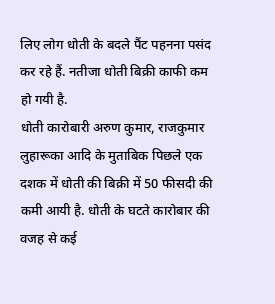लिए लोग धोती के बदले पैंट पहनना पसंद कर रहे हैं. नतीजा धोती बिक्री काफी कम हो गयी है.
धोती कारोबारी अरुण कुमार, राजकुमार लुहारूका आदि के मुताबिक पिछले एक दशक में धोती की बिक्री में 50 फीसदी की कमी आयी है. धोती के घटते कारोबार की वजह से कई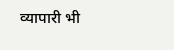व्यापारी भी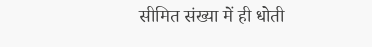सीमित संख्या में ही धोती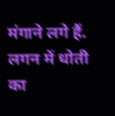मंगाने लगे हैं. लगन में धोती का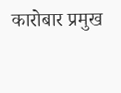कारोबार प्रमुख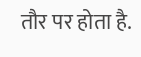तौर पर होता है.